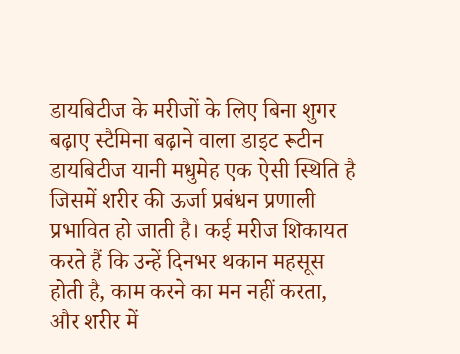डायबिटीज के मरीजों के लिए बिना शुगर बढ़ाए स्टैमिना बढ़ाने वाला डाइट रूटीन
डायबिटीज यानी मधुमेह एक ऐसी स्थिति है जिसमें शरीर की ऊर्जा प्रबंधन प्रणाली प्रभावित हो जाती है। कई मरीज शिकायत करते हैं कि उन्हें दिनभर थकान महसूस होती है, काम करने का मन नहीं करता, और शरीर में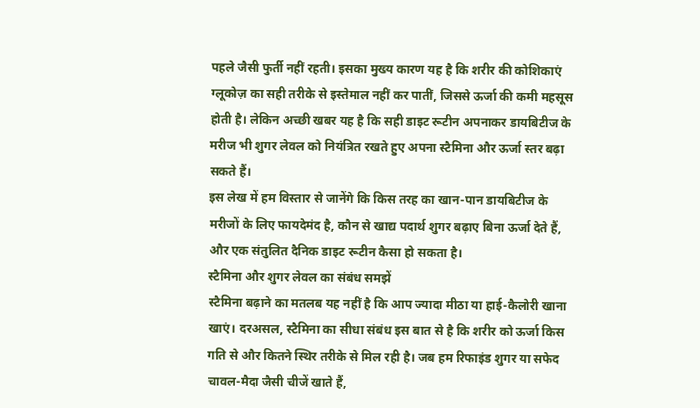पहले जैसी फुर्ती नहीं रहती। इसका मुख्य कारण यह है कि शरीर की कोशिकाएं ग्लूकोज़ का सही तरीके से इस्तेमाल नहीं कर पातीं, जिससे ऊर्जा की कमी महसूस होती है। लेकिन अच्छी खबर यह है कि सही डाइट रूटीन अपनाकर डायबिटीज के मरीज भी शुगर लेवल को नियंत्रित रखते हुए अपना स्टैमिना और ऊर्जा स्तर बढ़ा सकते हैं।
इस लेख में हम विस्तार से जानेंगे कि किस तरह का खान-पान डायबिटीज के मरीजों के लिए फायदेमंद है, कौन से खाद्य पदार्थ शुगर बढ़ाए बिना ऊर्जा देते हैं, और एक संतुलित दैनिक डाइट रूटीन कैसा हो सकता है।
स्टैमिना और शुगर लेवल का संबंध समझें
स्टैमिना बढ़ाने का मतलब यह नहीं है कि आप ज्यादा मीठा या हाई-कैलोरी खाना खाएं। दरअसल, स्टैमिना का सीधा संबंध इस बात से है कि शरीर को ऊर्जा किस गति से और कितने स्थिर तरीके से मिल रही है। जब हम रिफाइंड शुगर या सफेद चावल-मैदा जैसी चीजें खाते हैं,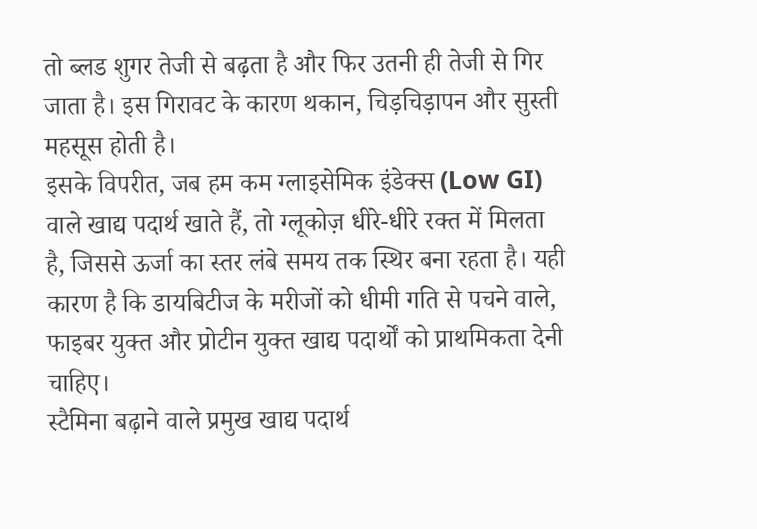तो ब्लड शुगर तेजी से बढ़ता है और फिर उतनी ही तेजी से गिर जाता है। इस गिरावट के कारण थकान, चिड़चिड़ापन और सुस्ती महसूस होती है।
इसके विपरीत, जब हम कम ग्लाइसेमिक इंडेक्स (Low GI) वाले खाद्य पदार्थ खाते हैं, तो ग्लूकोज़ धीरे-धीरे रक्त में मिलता है, जिससे ऊर्जा का स्तर लंबे समय तक स्थिर बना रहता है। यही कारण है कि डायबिटीज के मरीजों को धीमी गति से पचने वाले, फाइबर युक्त और प्रोटीन युक्त खाद्य पदार्थों को प्राथमिकता देनी चाहिए।
स्टैमिना बढ़ाने वाले प्रमुख खाद्य पदार्थ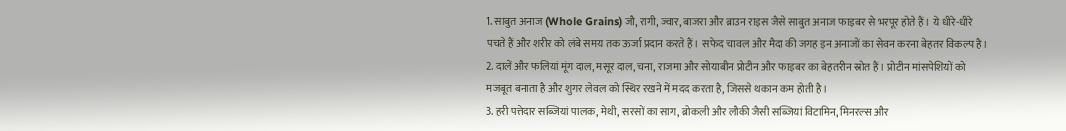1. साबुत अनाज (Whole Grains) जौ, रागी, ज्वार, बाजरा और ब्राउन राइस जैसे साबुत अनाज फाइबर से भरपूर होते हैं। ये धीरे-धीरे पचते हैं और शरीर को लंबे समय तक ऊर्जा प्रदान करते हैं। सफेद चावल और मैदा की जगह इन अनाजों का सेवन करना बेहतर विकल्प है।
2. दालें और फलियां मूंग दाल, मसूर दाल, चना, राजमा और सोयाबीन प्रोटीन और फाइबर का बेहतरीन स्रोत हैं। प्रोटीन मांसपेशियों को मजबूत बनाता है और शुगर लेवल को स्थिर रखने में मदद करता है, जिससे थकान कम होती है।
3. हरी पत्तेदार सब्जियां पालक, मेथी, सरसों का साग, ब्रोकली और लौकी जैसी सब्जियां विटामिन, मिनरल्स और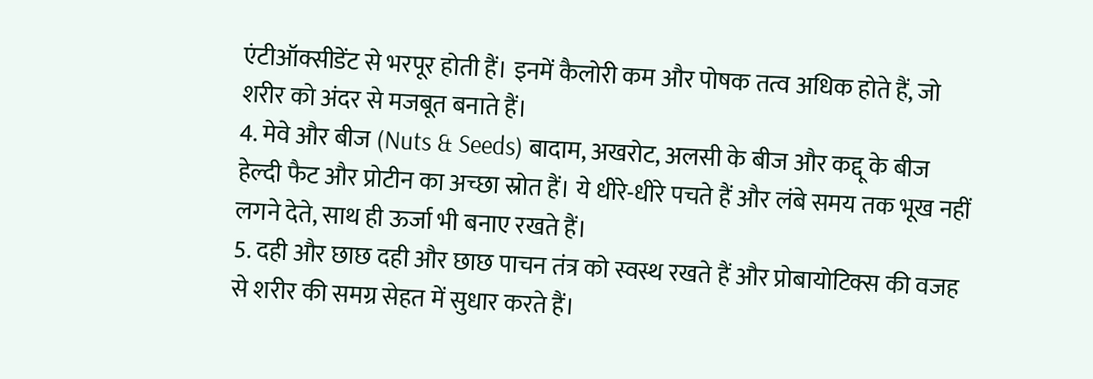एंटीऑक्सीडेंट से भरपूर होती हैं। इनमें कैलोरी कम और पोषक तत्व अधिक होते हैं, जो शरीर को अंदर से मजबूत बनाते हैं।
4. मेवे और बीज (Nuts & Seeds) बादाम, अखरोट, अलसी के बीज और कद्दू के बीज हेल्दी फैट और प्रोटीन का अच्छा स्रोत हैं। ये धीरे-धीरे पचते हैं और लंबे समय तक भूख नहीं लगने देते, साथ ही ऊर्जा भी बनाए रखते हैं।
5. दही और छाछ दही और छाछ पाचन तंत्र को स्वस्थ रखते हैं और प्रोबायोटिक्स की वजह से शरीर की समग्र सेहत में सुधार करते हैं।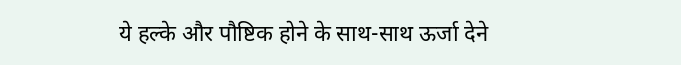ये हल्के और पौष्टिक होने के साथ-साथ ऊर्जा देने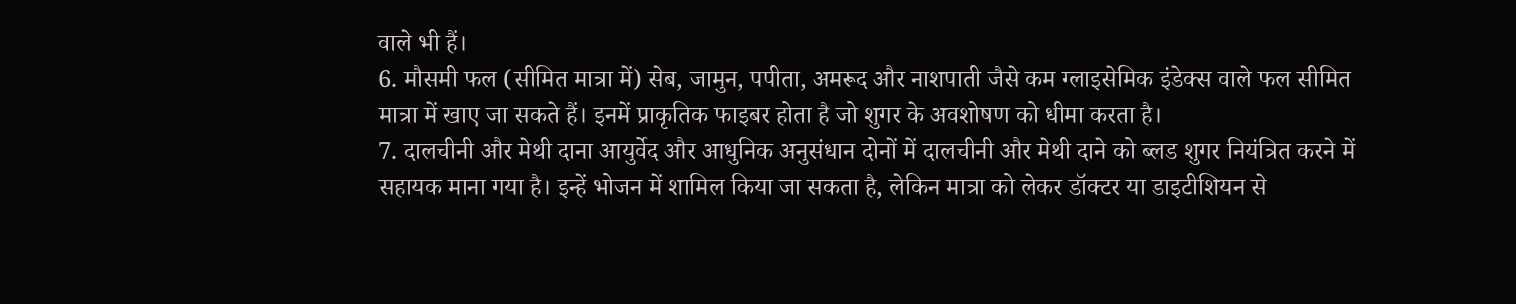वाले भी हैं।
6. मौसमी फल (सीमित मात्रा में) सेब, जामुन, पपीता, अमरूद और नाशपाती जैसे कम ग्लाइसेमिक इंडेक्स वाले फल सीमित मात्रा में खाए जा सकते हैं। इनमें प्राकृतिक फाइबर होता है जो शुगर के अवशोषण को धीमा करता है।
7. दालचीनी और मेथी दाना आयुर्वेद और आधुनिक अनुसंधान दोनों में दालचीनी और मेथी दाने को ब्लड शुगर नियंत्रित करने में सहायक माना गया है। इन्हें भोजन में शामिल किया जा सकता है, लेकिन मात्रा को लेकर डॉक्टर या डाइटीशियन से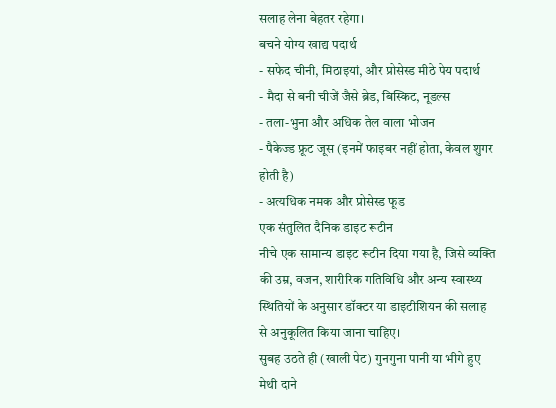सलाह लेना बेहतर रहेगा।
बचने योग्य खाद्य पदार्थ
- सफेद चीनी, मिठाइयां, और प्रोसेस्ड मीठे पेय पदार्थ
- मैदा से बनी चीजें जैसे ब्रेड, बिस्किट, नूडल्स
- तला-भुना और अधिक तेल वाला भोजन
- पैकेज्ड फ्रूट जूस (इनमें फाइबर नहीं होता, केवल शुगर होती है)
- अत्यधिक नमक और प्रोसेस्ड फूड
एक संतुलित दैनिक डाइट रूटीन
नीचे एक सामान्य डाइट रूटीन दिया गया है, जिसे व्यक्ति की उम्र, वजन, शारीरिक गतिविधि और अन्य स्वास्थ्य स्थितियों के अनुसार डॉक्टर या डाइटीशियन की सलाह से अनुकूलित किया जाना चाहिए।
सुबह उठते ही (खाली पेट) गुनगुना पानी या भीगे हुए मेथी दाने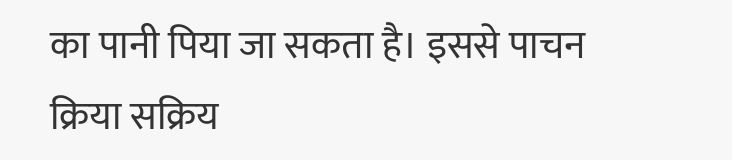का पानी पिया जा सकता है। इससे पाचन क्रिया सक्रिय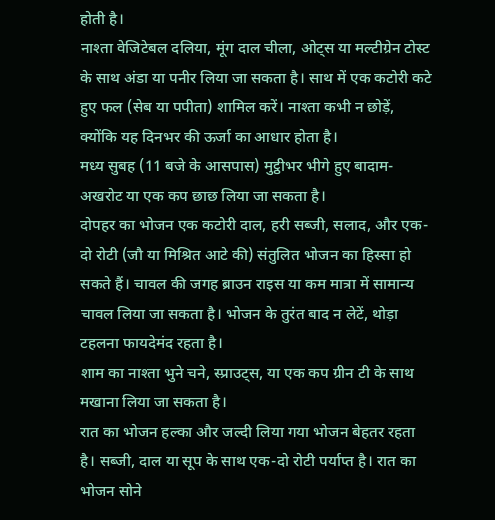होती है।
नाश्ता वेजिटेबल दलिया, मूंग दाल चीला, ओट्स या मल्टीग्रेन टोस्ट के साथ अंडा या पनीर लिया जा सकता है। साथ में एक कटोरी कटे हुए फल (सेब या पपीता) शामिल करें। नाश्ता कभी न छोड़ें, क्योंकि यह दिनभर की ऊर्जा का आधार होता है।
मध्य सुबह (11 बजे के आसपास) मुट्ठीभर भीगे हुए बादाम-अखरोट या एक कप छाछ लिया जा सकता है।
दोपहर का भोजन एक कटोरी दाल, हरी सब्जी, सलाद, और एक-दो रोटी (जौ या मिश्रित आटे की) संतुलित भोजन का हिस्सा हो सकते हैं। चावल की जगह ब्राउन राइस या कम मात्रा में सामान्य चावल लिया जा सकता है। भोजन के तुरंत बाद न लेटें, थोड़ा टहलना फायदेमंद रहता है।
शाम का नाश्ता भुने चने, स्प्राउट्स, या एक कप ग्रीन टी के साथ मखाना लिया जा सकता है।
रात का भोजन हल्का और जल्दी लिया गया भोजन बेहतर रहता है। सब्जी, दाल या सूप के साथ एक-दो रोटी पर्याप्त है। रात का भोजन सोने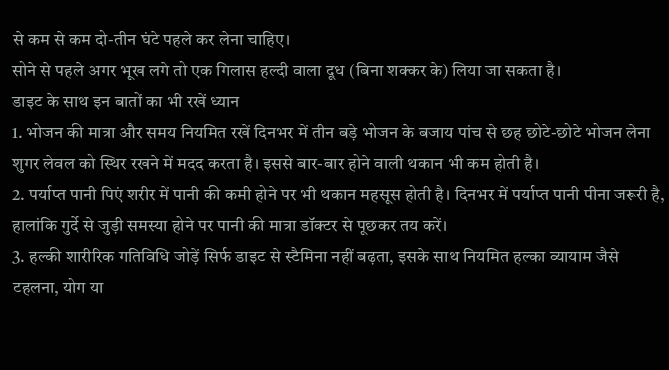से कम से कम दो-तीन घंटे पहले कर लेना चाहिए।
सोने से पहले अगर भूख लगे तो एक गिलास हल्दी वाला दूध (बिना शक्कर के) लिया जा सकता है।
डाइट के साथ इन बातों का भी रखें ध्यान
1. भोजन की मात्रा और समय नियमित रखें दिनभर में तीन बड़े भोजन के बजाय पांच से छह छोटे-छोटे भोजन लेना शुगर लेवल को स्थिर रखने में मदद करता है। इससे बार-बार होने वाली थकान भी कम होती है।
2. पर्याप्त पानी पिएं शरीर में पानी की कमी होने पर भी थकान महसूस होती है। दिनभर में पर्याप्त पानी पीना जरूरी है, हालांकि गुर्दे से जुड़ी समस्या होने पर पानी की मात्रा डॉक्टर से पूछकर तय करें।
3. हल्की शारीरिक गतिविधि जोड़ें सिर्फ डाइट से स्टैमिना नहीं बढ़ता, इसके साथ नियमित हल्का व्यायाम जैसे टहलना, योग या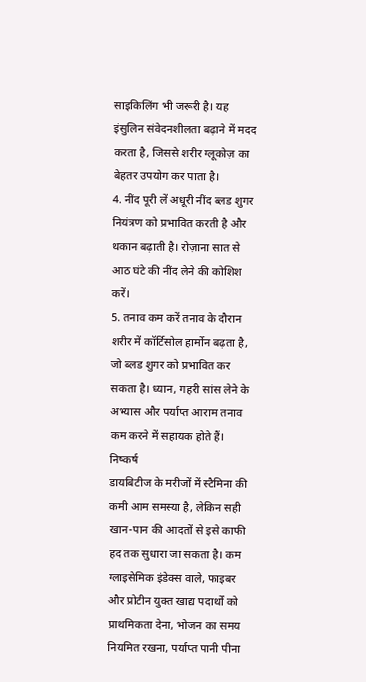साइकिलिंग भी जरूरी है। यह इंसुलिन संवेदनशीलता बढ़ाने में मदद करता है, जिससे शरीर ग्लूकोज़ का बेहतर उपयोग कर पाता है।
4. नींद पूरी लें अधूरी नींद ब्लड शुगर नियंत्रण को प्रभावित करती है और थकान बढ़ाती है। रोज़ाना सात से आठ घंटे की नींद लेने की कोशिश करें।
5. तनाव कम करें तनाव के दौरान शरीर में कॉर्टिसोल हार्मोन बढ़ता है, जो ब्लड शुगर को प्रभावित कर सकता है। ध्यान, गहरी सांस लेने के अभ्यास और पर्याप्त आराम तनाव कम करने में सहायक होते हैं।
निष्कर्ष
डायबिटीज के मरीजों में स्टैमिना की कमी आम समस्या है, लेकिन सही खान-पान की आदतों से इसे काफी हद तक सुधारा जा सकता है। कम ग्लाइसेमिक इंडेक्स वाले, फाइबर और प्रोटीन युक्त खाद्य पदार्थों को प्राथमिकता देना, भोजन का समय नियमित रखना, पर्याप्त पानी पीना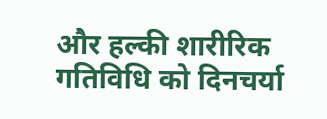और हल्की शारीरिक गतिविधि को दिनचर्या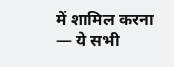में शामिल करना — ये सभी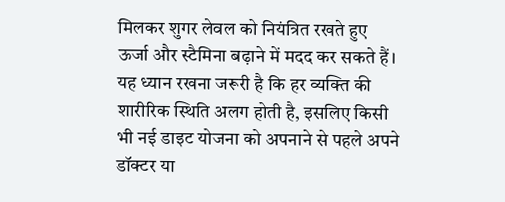मिलकर शुगर लेवल को नियंत्रित रखते हुए ऊर्जा और स्टैमिना बढ़ाने में मदद कर सकते हैं।
यह ध्यान रखना जरूरी है कि हर व्यक्ति की शारीरिक स्थिति अलग होती है, इसलिए किसी भी नई डाइट योजना को अपनाने से पहले अपने डॉक्टर या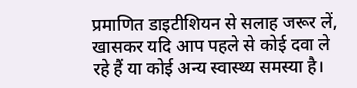प्रमाणित डाइटीशियन से सलाह जरूर लें, खासकर यदि आप पहले से कोई दवा ले रहे हैं या कोई अन्य स्वास्थ्य समस्या है।